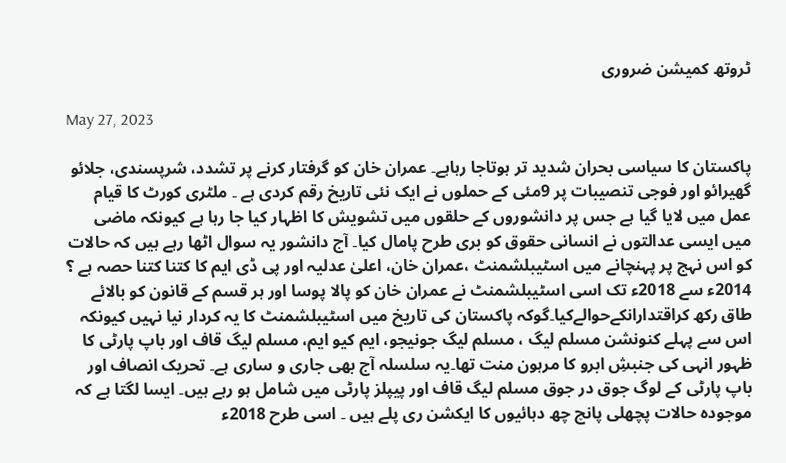ٹروتھ کمیشن ضروری

May 27, 2023

پاکستان کا سیاسی بحران شدید تر ہوتاجا رہاہے۔ عمران خان کو گرفتار کرنے پر تشدد، شرپسندی، جلائو گھیرائو اور فوجی تنصیبات پر 9مئی کے حملوں نے ایک نئی تاریخ رقم کردی ہے ۔ ملٹری کورٹ کا قیام عمل میں لایا گیا ہے جس پر دانشوروں کے حلقوں میں تشویش کا اظہار کیا جا رہا ہے کیونکہ ماضی میں ایسی عدالتوں نے انسانی حقوق کو بری طرح پامال کیا۔ آج دانشور یہ سوال اٹھا رہے ہیں کہ حالات کو اس نہج پر پہنچانے میں اسٹیبلشمنٹ ،عمران خان، اعلیٰ عدلیہ اور پی ڈی ایم کا کتنا کتنا حصہ ہے ؟ 2014ء سے 2018ء تک اسی اسٹیبلشمنٹ نے عمران خان کو پالا پوسا اور ہر قسم کے قانون کو بالائے طاق رکھ کراقتدارانکےحوالےکیا۔گوکہ پاکستان کی تاریخ میں اسٹیبلشمنٹ کا یہ کردار نیا نہیں کیونکہ اس سے پہلے کنونشن مسلم لیگ ، مسلم لیگ جونیجو، ایم کیو ایم، مسلم لیگ قاف اور باپ پارٹی کا ظہور انہی کی جنبشِ ابرو کا مرہون منت تھا۔یہ سلسلہ آج بھی جاری و ساری ہے۔ تحریک انصاف اور باپ پارٹی کے لوگ جوق در جوق مسلم لیگ قاف اور پیپلز پارٹی میں شامل ہو رہے ہیں۔ ایسا لگتا ہے کہ موجودہ حالات پچھلی پانچ چھ دہائیوں کا ایکشن ری پلے ہیں ۔ اسی طرح 2018ء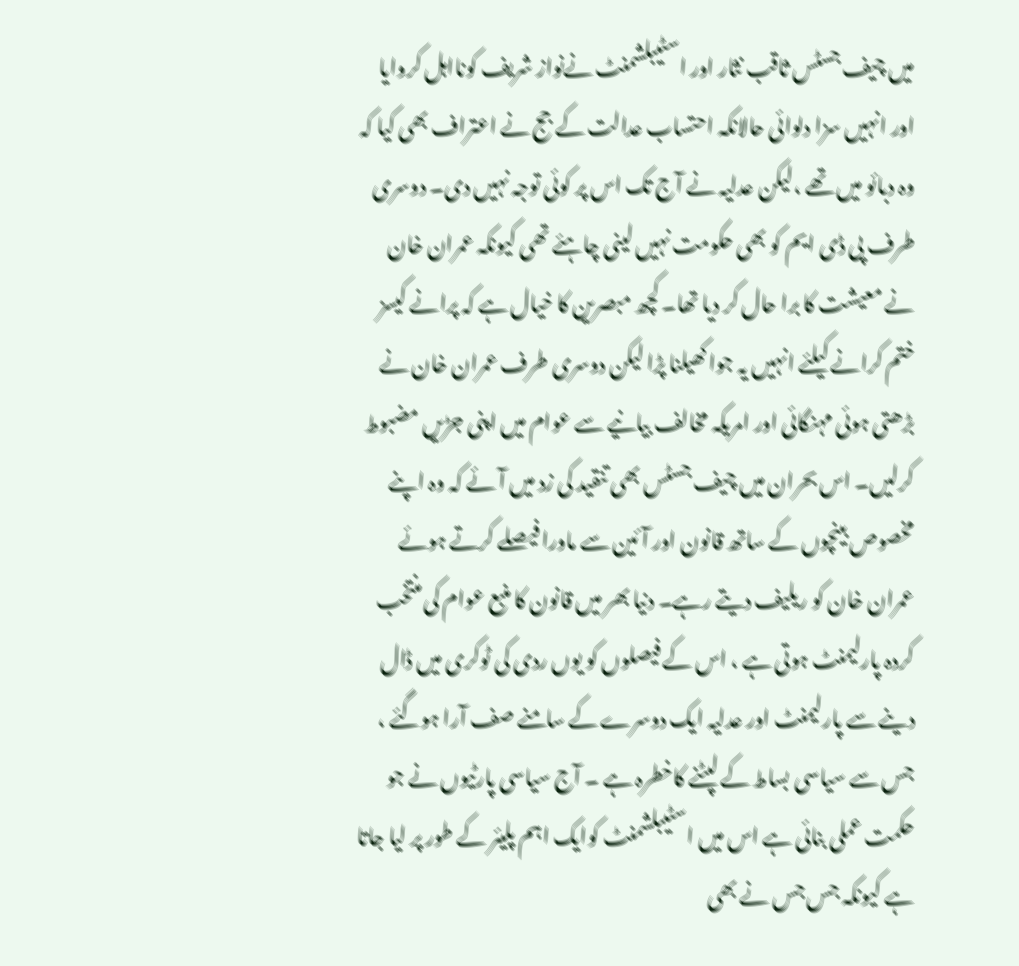میں چیف جسٹس ثاقب نثار اور اسٹیبلشمنٹ نےنواز شریف کونااہل کروایا اور انہیں سزا دلوائی حالانکہ احتساب عدالت کے جج نے اعتراف بھی کیا کہ وہ دبائو میں تھے ،لیکن عدلیہ نے آج تک اس پر کوئی توجہ نہیں دی۔ دوسری طرف پی ڈی ایم کو بھی حکومت نہیں لینی چاہئے تھی کیونکہ عمران خان نے معیشت کا برا حال کر دیا تھا۔ کچھ مبصرین کا خیال ہے کہ پرانے کیسز ختم کرانے کیلئے انہیں یہ جوا کھیلنا پڑا لیکن دوسری طرف عمران خان نے بڑھتی ہوئی مہنگائی اور امریکہ مخالف بیانیے سے عوام میں اپنی جڑیں مضبوط کرلیں۔ اس بحران میں چیف جسٹس بھی تنقید کی زد میں آئے کہ وہ اپنے مخصوص بینچوں کے ساتھ قانون اور آئین سے ماورا فیصلے کرتے ہوئے عمران خان کو ریلیف دیتے رہے۔ دنیا بھر میں قانون کا منبع عوام کی منتخب کردہ پارلیمنٹ ہوتی ہے ، اس کے فیصلوں کو یوں ردی کی ٹوکری میں ڈال دینے سے پارلیمنٹ اور عدلیہ ایک دوسرے کے سامنے صف آرا ہوگئے ، جس سے سیاسی بساط کے لپٹنے کاخطرہ ہے ۔ آج سیاسی پارٹیوں نے جو حکمت عملی بنائی ہے اس میں اسٹیبلشمنٹ کوایک اہم پلیئر کے طور پر لیا جاتا ہے کیونکہ جس جس نے بھی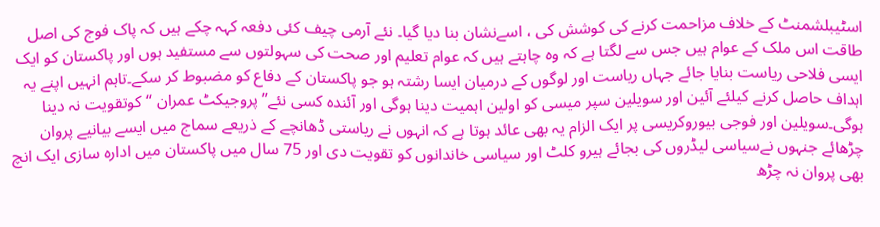اسٹیبلشمنٹ کے خلاف مزاحمت کرنے کی کوشش کی ، اسےنشان بنا دیا گیا۔ نئے آرمی چیف کئی دفعہ کہہ چکے ہیں کہ پاک فوج کی اصل طاقت اس ملک کے عوام ہیں جس سے لگتا ہے کہ وہ چاہتے ہیں کہ عوام تعلیم اور صحت کی سہولتوں سے مستفید ہوں اور پاکستان کو ایک ایسی فلاحی ریاست بنایا جائے جہاں ریاست اور لوگوں کے درمیان ایسا رشتہ ہو جو پاکستان کے دفاع کو مضبوط کر سکے۔تاہم انہیں اپنے یہ اہداف حاصل کرنے کیلئے آئین اور سویلین سپر میسی کو اولین اہمیت دینا ہوگی اور آئندہ کسی نئے’’پروجیکٹ عمران ‘‘کوتقویت نہ دینا ہوگی۔سویلین اور فوجی بیوروکریسی پر ایک الزام یہ بھی عائد ہوتا ہے کہ انہوں نے ریاستی ڈھانچے کے ذریعے سماج میں ایسے بیانیے پروان چڑھائے جنہوں نےسیاسی لیڈروں کی بجائے ہیرو کلٹ اور سیاسی خاندانوں کو تقویت دی اور 75 سال میں پاکستان میں ادارہ سازی ایک انچ بھی پروان نہ چڑھ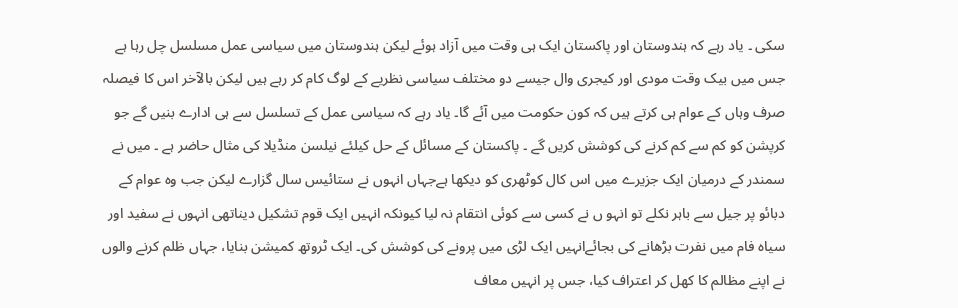سکی ۔ یاد رہے کہ ہندوستان اور پاکستان ایک ہی وقت میں آزاد ہوئے لیکن ہندوستان میں سیاسی عمل مسلسل چل رہا ہے جس میں بیک وقت مودی اور کیجری وال جیسے دو مختلف سیاسی نظریے کے لوگ کام کر رہے ہیں لیکن بالآخر اس کا فیصلہ صرف وہاں کے عوام ہی کرتے ہیں کہ کون حکومت میں آئے گا۔ یاد رہے کہ سیاسی عمل کے تسلسل سے ہی ادارے بنیں گے جو کرپشن کو کم سے کم کرنے کی کوشش کریں گے ۔ پاکستان کے مسائل کے حل کیلئے نیلسن منڈیلا کی مثال حاضر ہے ۔ میں نے سمندر کے درمیان ایک جزیرے میں اس کال کوٹھری کو دیکھا ہےجہاں انہوں نے ستائیس سال گزارے لیکن جب وہ عوام کے دبائو پر جیل سے باہر نکلے تو انہو ں نے کسی سے کوئی انتقام نہ لیا کیونکہ انہیں ایک قوم تشکیل دیناتھی انہوں نے سفید اور سیاہ فام میں نفرت بڑھانے کی بجائےانہیں ایک لڑی میں پرونے کی کوشش کی۔ ایک ٹروتھ کمیشن بنایا، جہاں ظلم کرنے والوں نے اپنے مظالم کا کھل کر اعتراف کیا، جس پر انہیں معاف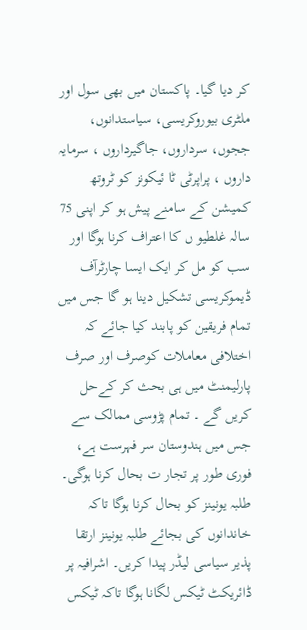کر دیا گیا۔ پاکستان میں بھی سول اور ملٹری بیوروکریسی، سیاستدانوں، ججوں، سرداروں، جاگیرداروں ، سرمایہ داروں ، پراپرٹی ٹا ئیکونز کو ٹروتھ کمیشن کے سامنے پیش ہو کر اپنی 75 سالہ غلطیو ں کا اعتراف کرنا ہوگا اور سب کو مل کر ایک ایسا چارٹرآف ڈیموکریسی تشکیل دینا ہو گا جس میں تمام فریقین کو پابند کیا جائے کہ اختلافی معاملات کوصرف اور صرف پارلیمنٹ میں ہی بحث کر کےحل کریں گے ۔ تمام پڑوسی ممالک سے جس میں ہندوستان سر فہرست ہے، فوری طور پر تجار ت بحال کرنا ہوگی۔ طلبہ یونینز کو بحال کرنا ہوگا تاکہ خاندانوں کی بجائے طلبہ یونینز ارتقا پذیر سیاسی لیڈر پیدا کریں۔ اشرافیہ پر ڈائریکٹ ٹیکس لگانا ہوگا تاکہ ٹیکس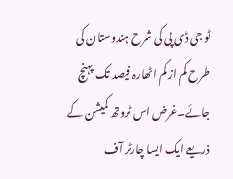ٹو جی ڈی پی کی شرح ہندوستان کی طرح کم از کم اٹھارہ فیصد تک پہنچ جائے۔غرض اس ٹروتھ کمیشن کے ذریعے ایک ایسا چارٹر آف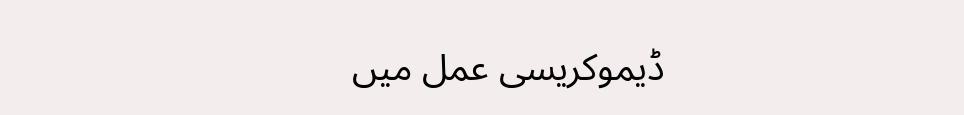ڈیموکریسی عمل میں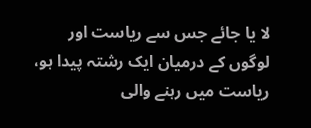لا یا جائے جس سے ریاست اور لوگوں کے درمیان ایک رشتہ پیدا ہو، ریاست میں رہنے والی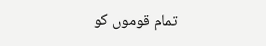تمام قوموں کو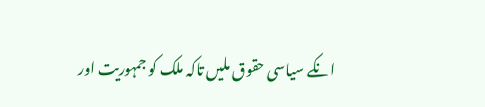انکے سیاسی حقوق ملیں تاکہ ملک کو جمہوریت اور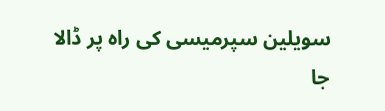سویلین سپرمیسی کی راہ پر ڈالا جا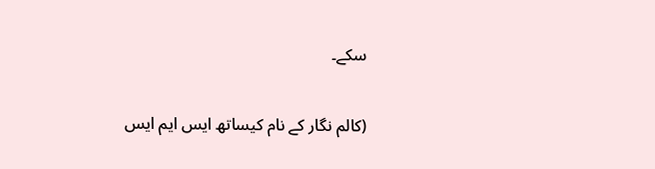سکے۔

(کالم نگار کے نام کیساتھ ایس ایم ایس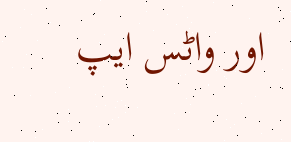اور واٹس ایپ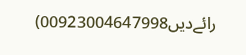رائےدیں00923004647998)